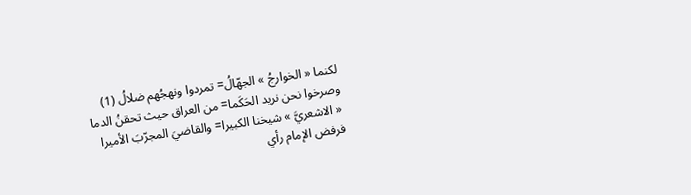لكنما « الخوارجُ » الجهّالُ= تمردوا ونهجُهم ضلالُ (1)
وصرخوا نحن نريد الحَكَما= من العراق حيث تحقنُ الدما
« الاشعريَّ » شيخنا الكبيرا= والقاضيَ المجرّبَ الأميرا
فرفض الإمام رأي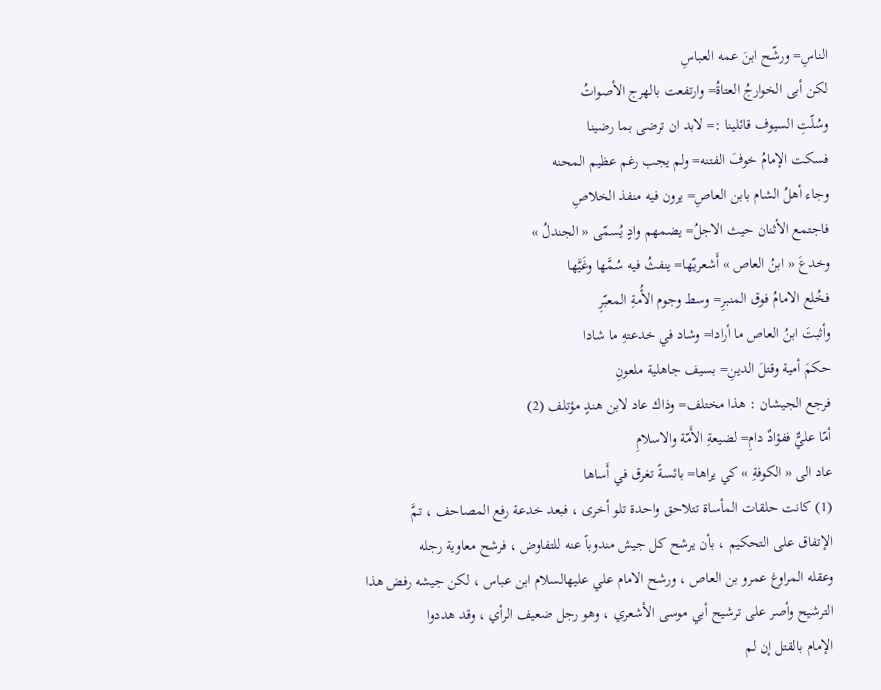الناسِ= ورشّح ابنَ عمه العباسِ
لكن أبى الخوارجُ العتاةُ= وارتفعت بالهرج الأصواتُ
وسُلّتِ السيوف قائلينا := لابد ان ترضى بما رضينا
فسكت الإمامُ خوفَ الفتنه= ولم يجب رغم عظيم المحنه
وجاء أهلُ الشام بابن العاصِ= يرون فيه منفذ الخلاصِ
فاجتمع الأثنان حيث الاجلُ= يضمهم وادٍ يُسمّى « الجندلُ »
وخدعَ « ابنُ العاص » أَشعريّها= ينفثُ فيه سُمَّها وغَيَّها
فخُلع الامامُ فوق المنبرِ= وسط وجوم الأُمةِ المعبّرِ
وأثبتَ ابنُ العاص ما أرادا= وشاد في خدعتهِ ما شادا
حكمَ أمية وقتلَ الدينِ= بسيف جاهلية ملعونِ
فرجع الجيشان : هذا مختلف= وذاك عاد لابن هندٍ مؤتلف (2)
أمّا عليٌّ ففؤادٌ دامِ= لضيعةِ الأَمّة والاسلامِ
عاد الى « الكوفةِ » كي يراها= بائسةً تغرق في أَساها
(1) كانت حلقات المأساة تتلاحق واحدة تلو أخرى ، فبعد خدعة رفع المصاحف ، تمَّ
الإتفاق على التحكيم ، بأن يرشح كل جيش مندوباً عنه للتفاوض ، فرشح معاوية رجله
وعقله المراوغ عمرو بن العاص ، ورشح الامام علي عليهالسلام ابن عباس ، لكن جيشه رفض هذا
الترشيح وأصر على ترشيح أبي موسى الأشعري ، وهو رجل ضعيف الرأي ، وقد هددوا
الإمام بالقتل إن لم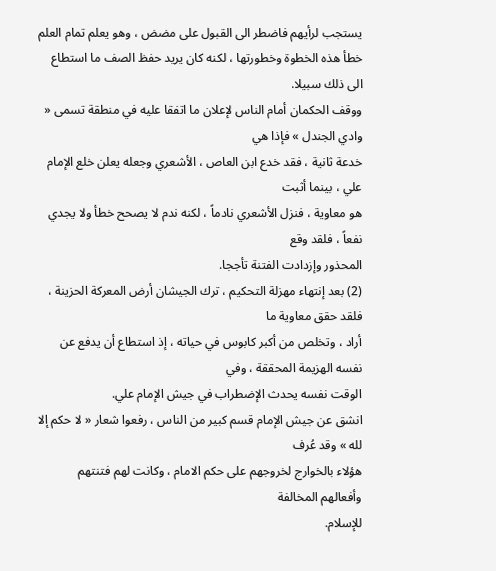يستجب لرأيهم فاضطر الى القبول على مضض ، وهو يعلم تمام العلم
خطأ هذه الخطوة وخطورتها ، لكنه كان يريد حفظ الصف ما استطاع الى ذلك سبيلا.
ووقف الحكمان أمام الناس لإعلان ما اتفقا عليه في منطقة تسمى « وادي الجندل » فإذا هي
خدعة ثانية ، فقد خدع ابن العاص ، الأشعري وجعله يعلن خلع الإمام علي ، بينما أثبت
هو معاوية ، فنزل الأشعري نادماً ، لكنه ندم لا يصحح خطأ ولا يجدي نفعاً ، فلقد وقع
المحذور وإزدادت الفتنة تأججا.
(2) بعد إنتهاء مهزلة التحكيم ، ترك الجيشان أرض المعركة الحزينة ، فلقد حقق معاوية ما
أراد ، وتخلص من أكبر كابوس في حياته ، إذ استطاع أن يدفع عن نفسه الهزيمة المحققة ، وفي
الوقت نفسه يحدث الإضطراب في جيش الإمام علي.
انشق عن جيش الإمام قسم كبير من الناس ، رفعوا شعار « لا حكم إلا لله » وقد عُرف
هؤلاء بالخوارج لخروجهم على حكم الامام ، وكانت لهم فتنتهم وأفعالهم المخالفة
للإسلام.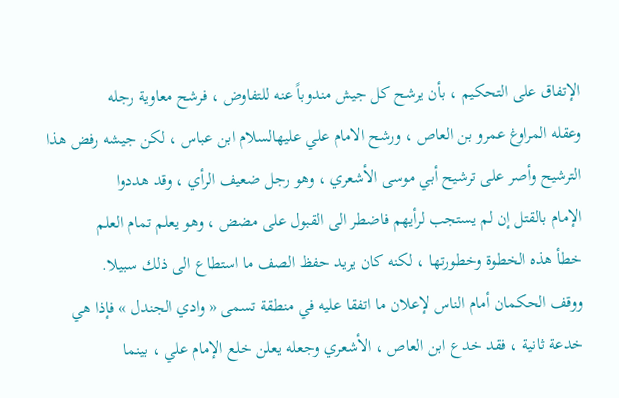الإتفاق على التحكيم ، بأن يرشح كل جيش مندوباً عنه للتفاوض ، فرشح معاوية رجله
وعقله المراوغ عمرو بن العاص ، ورشح الامام علي عليهالسلام ابن عباس ، لكن جيشه رفض هذا
الترشيح وأصر على ترشيح أبي موسى الأشعري ، وهو رجل ضعيف الرأي ، وقد هددوا
الإمام بالقتل إن لم يستجب لرأيهم فاضطر الى القبول على مضض ، وهو يعلم تمام العلم
خطأ هذه الخطوة وخطورتها ، لكنه كان يريد حفظ الصف ما استطاع الى ذلك سبيلا.
ووقف الحكمان أمام الناس لإعلان ما اتفقا عليه في منطقة تسمى « وادي الجندل » فإذا هي
خدعة ثانية ، فقد خدع ابن العاص ، الأشعري وجعله يعلن خلع الإمام علي ، بينما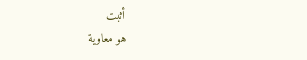أثبت
هو معاوية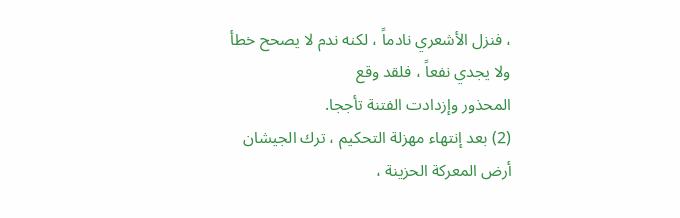، فنزل الأشعري نادماً ، لكنه ندم لا يصحح خطأ ولا يجدي نفعاً ، فلقد وقع
المحذور وإزدادت الفتنة تأججا.
(2) بعد إنتهاء مهزلة التحكيم ، ترك الجيشان أرض المعركة الحزينة ،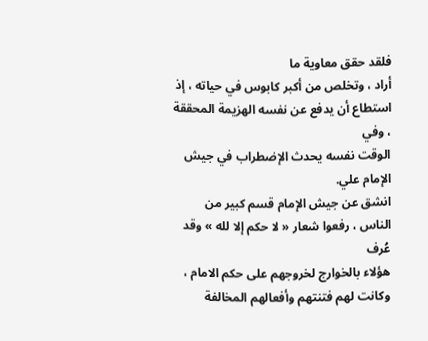فلقد حقق معاوية ما
أراد ، وتخلص من أكبر كابوس في حياته ، إذ استطاع أن يدفع عن نفسه الهزيمة المحققة ، وفي
الوقت نفسه يحدث الإضطراب في جيش الإمام علي.
انشق عن جيش الإمام قسم كبير من الناس ، رفعوا شعار « لا حكم إلا لله » وقد عُرف
هؤلاء بالخوارج لخروجهم على حكم الامام ، وكانت لهم فتنتهم وأفعالهم المخالفة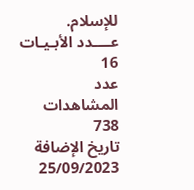للإسلام.
عــــدد الأبـيـات
16
عدد المشاهدات
738
تاريخ الإضافة
25/09/2023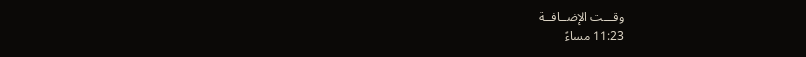وقـــت الإضــافــة
11:23 مساءً